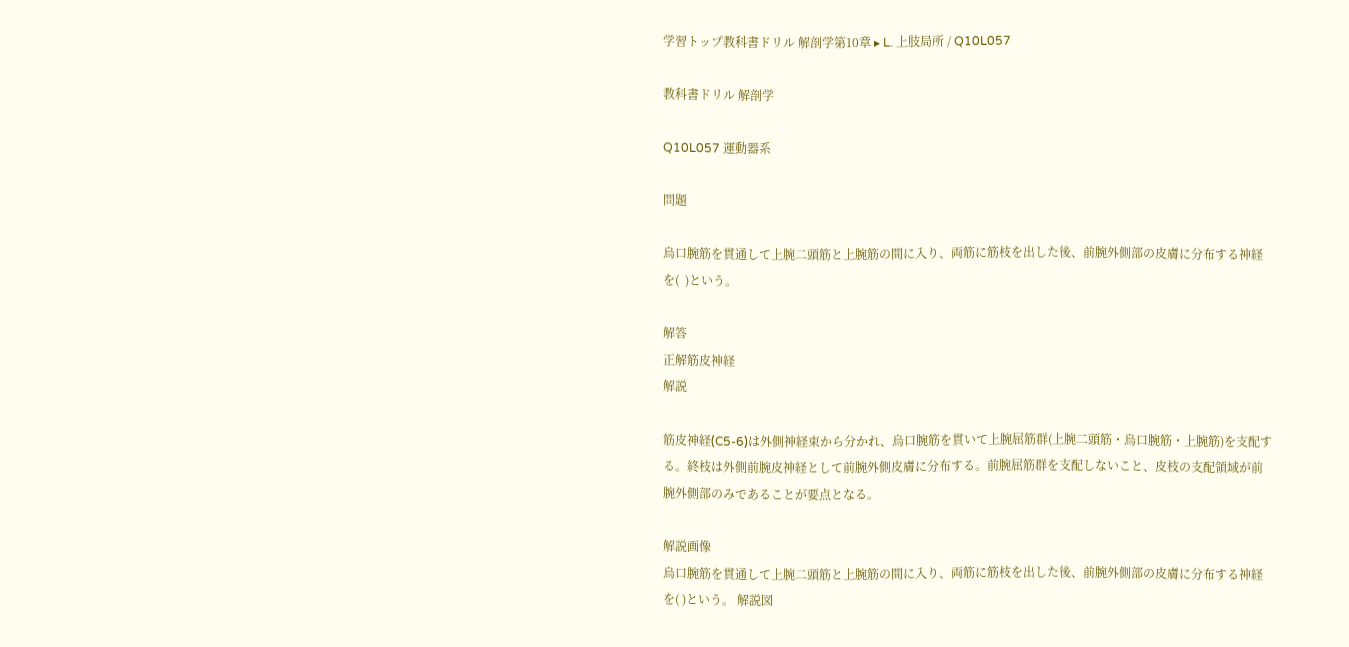学習トップ教科書ドリル 解剖学第10章 ▸ L. 上肢局所 / Q10L057

教科書ドリル 解剖学

Q10L057 運動器系

問題

烏口腕筋を貫通して上腕二頭筋と上腕筋の間に入り、両筋に筋枝を出した後、前腕外側部の皮膚に分布する神経を(  )という。

解答
正解筋皮神経
解説

筋皮神経(C5-6)は外側神経束から分かれ、烏口腕筋を貫いて上腕屈筋群(上腕二頭筋・烏口腕筋・上腕筋)を支配する。終枝は外側前腕皮神経として前腕外側皮膚に分布する。前腕屈筋群を支配しないこと、皮枝の支配領域が前腕外側部のみであることが要点となる。

解説画像
烏口腕筋を貫通して上腕二頭筋と上腕筋の間に入り、両筋に筋枝を出した後、前腕外側部の皮膚に分布する神経を( )という。 解説図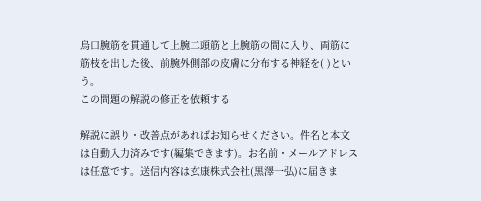烏口腕筋を貫通して上腕二頭筋と上腕筋の間に入り、両筋に筋枝を出した後、前腕外側部の皮膚に分布する神経を( )という。
この問題の解説の修正を依頼する

解説に誤り・改善点があればお知らせください。件名と本文は自動入力済みです(編集できます)。お名前・メールアドレスは任意です。送信内容は玄康株式会社(黒澤一弘)に届きま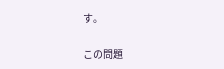す。

この問題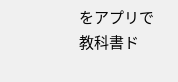をアプリで教科書ド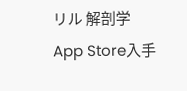リル 解剖学
App Store入手